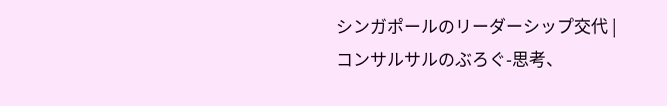シンガポールのリーダーシップ交代 | コンサルサルのぶろぐ-思考、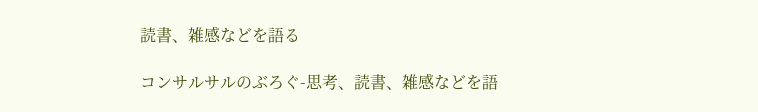読書、雑感などを語る

コンサルサルのぶろぐ-思考、読書、雑感などを語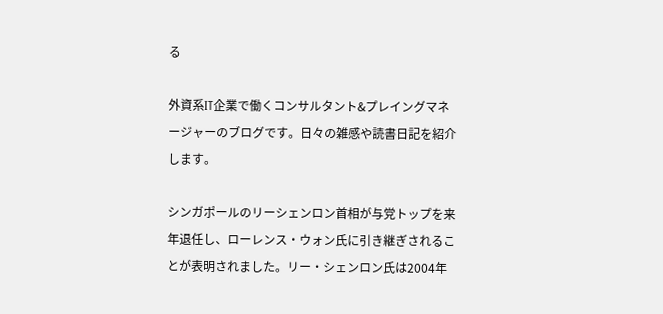る

外資系IT企業で働くコンサルタント&プレイングマネージャーのブログです。日々の雑感や読書日記を紹介します。

シンガポールのリーシェンロン首相が与党トップを来年退任し、ローレンス・ウォン氏に引き継ぎされることが表明されました。リー・シェンロン氏は2004年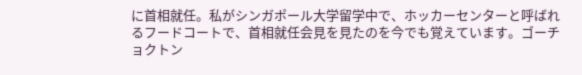に首相就任。私がシンガポール大学留学中で、ホッカーセンターと呼ばれるフードコートで、首相就任会見を見たのを今でも覚えています。ゴーチョクトン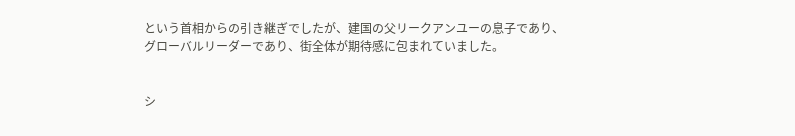という首相からの引き継ぎでしたが、建国の父リークアンユーの息子であり、グローバルリーダーであり、街全体が期待感に包まれていました。


シ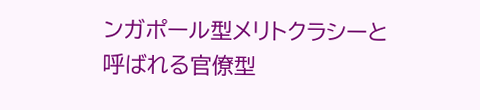ンガポール型メリトクラシーと呼ばれる官僚型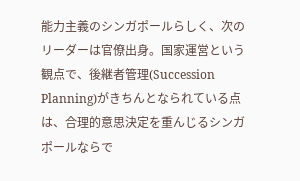能力主義のシンガポールらしく、次のリーダーは官僚出身。国家運営という観点で、後継者管理(Succession Planning)がきちんとなられている点は、合理的意思決定を重んじるシンガポールならで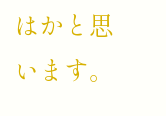はかと思います。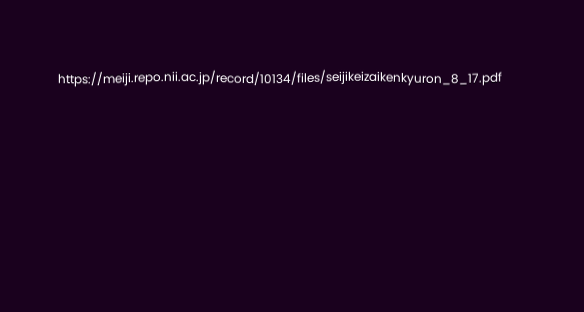https://meiji.repo.nii.ac.jp/record/10134/files/seijikeizaikenkyuron_8_17.pdf